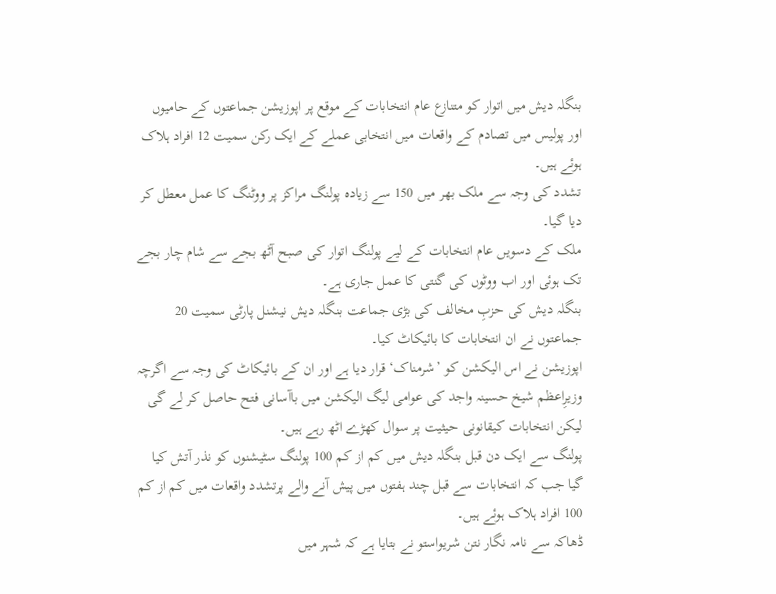بنگلہ دیش میں اتوار کو متنازع عام انتخابات کے موقع پر اپوزیشن جماعتوں کے حامیوں اور پولیس میں تصادم کے واقعات میں انتخابی عملے کے ایک رکن سمیت 12 افراد ہلاک ہوئے ہیں۔
تشدد کی وجہ سے ملک بھر میں 150 سے زیادہ پولنگ مراکز پر ووٹنگ کا عمل معطل کر دیا گیا۔
ملک کے دسویں عام انتخابات کے لیے پولنگ اتوار کی صبح آٹھ بجے سے شام چار بجے تک ہوئی اور اب ووٹوں کی گنتی کا عمل جاری ہے۔
بنگلہ دیش کی حزبِ مخالف کی بڑی جماعت بنگلہ دیش نیشنل پارٹی سمیت 20 جماعتوں نے ان انتخابات کا بائیکاٹ کیا۔
اپوزیشن نے اس الیکشن کو ’شرمناک‘ قرار دیا ہے اور ان کے بائیکاٹ کی وجہ سے اگرچہ وزیرِاعظم شیخ حسینہ واجد کی عوامی لیگ الیکشن میں باآسانی فتح حاصل کر لے گی لیکن انتخابات کیقانونی حیثیت پر سوال کھڑے اٹھ رہے ہیں۔
پولنگ سے ایک دن قبل بنگلہ دیش میں کم از کم 100 پولنگ سٹیشنوں کو نذر آتش کیا گیا جب کہ انتخابات سے قبل چند ہفتوں میں پیش آنے والے پرتشدد واقعات میں کم از کم 100 افراد ہلاک ہوئے ہیں۔
ڈھاکہ سے نامہ نگار نتن شریواستو نے بتایا ہے کہ شہر میں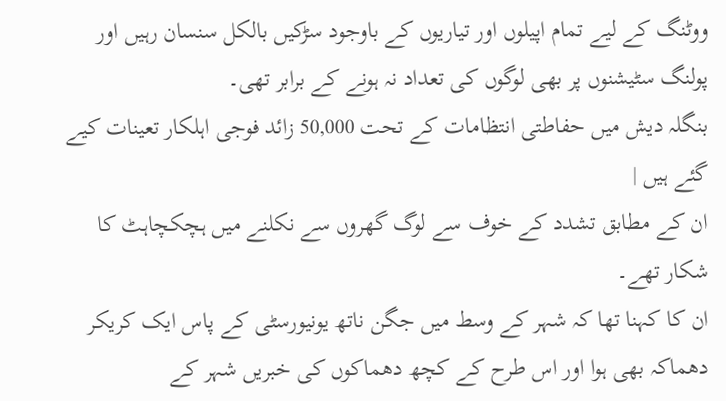ووٹنگ کے لیے تمام اپیلوں اور تیاریوں کے باوجود سڑکیں بالکل سنسان رہیں اور پولنگ سٹیشنوں پر بھی لوگوں کی تعداد نہ ہونے کے برابر تھی۔
بنگلہ دیش میں حفاطتی انتظامات کے تحت 50,000 زائد فوجی اہلکار تعینات کیے گئے ہیں |
ان کے مطابق تشدد کے خوف سے لوگ گھروں سے نکلنے میں ہچکچاہٹ کا شکار تھے۔
ان کا کہنا تھا کہ شہر کے وسط میں جگن ناتھ یونیورسٹی کے پاس ایک کریکر دھماکہ بھی ہوا اور اس طرح کے کچھ دھماکوں کی خبریں شہر کے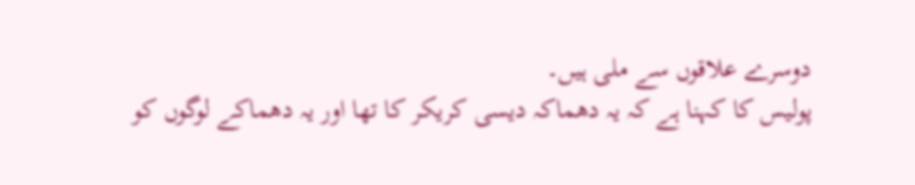دوسرے علاقوں سے ملی ہیں۔
پولیس کا کہنا ہے کہ یہ دھماکہ دیسی کریکر کا تھا اور یہ دھماکے لوگوں کو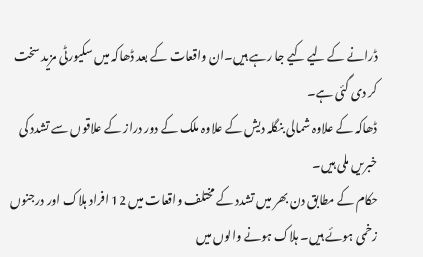ڈرانے کے لیے کیے جا رہے ہیں۔ان واقعات کے بعد ڈھاکہ میں سکیورٹی مزید سخت کر دی گئی ہے۔
ڈھاکہ کے علاوہ شمالی بنگلہ دیش کے علاوہ ملک کے دور دراز کے علاقوں سے تشدد کی خبریں ملی ہیں۔
حکام کے مطابق دن بھر میں تشدد کے مختلف واقعات میں 12 افراد ہلاک اور درجنوں زخمی ہوئے ہیں۔ ہلاک ہونے والوں میں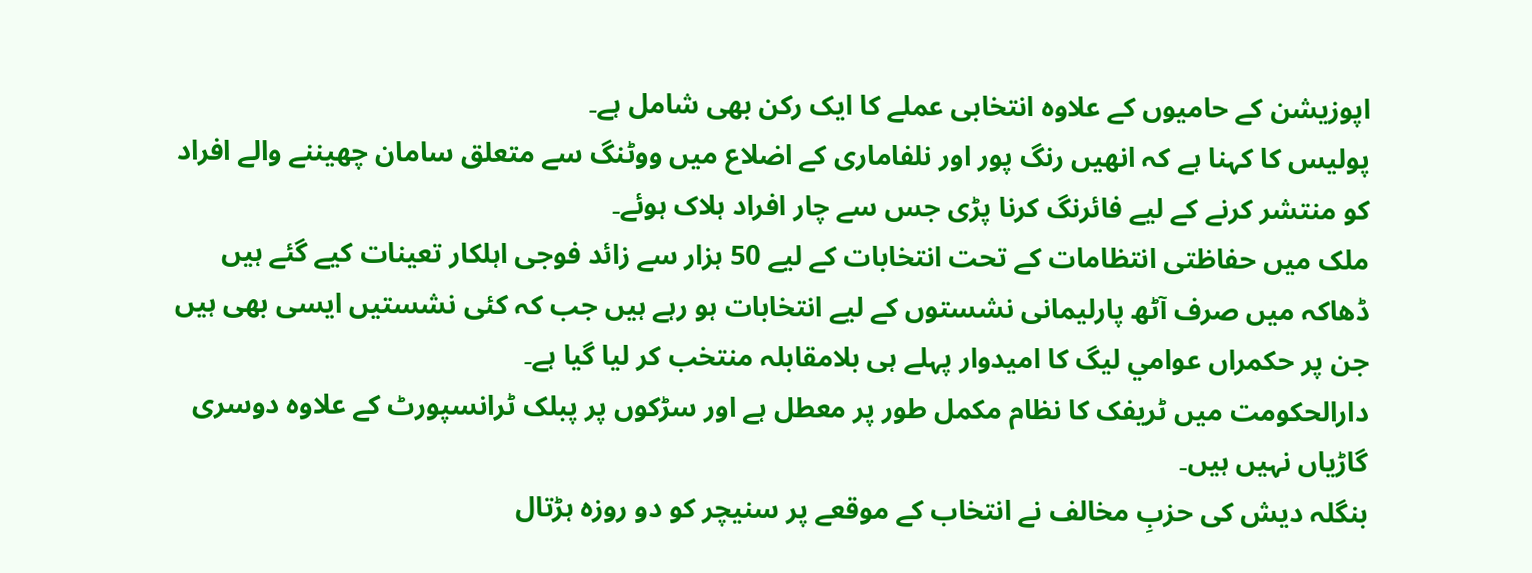اپوزیشن کے حامیوں کے علاوہ انتخابی عملے کا ایک رکن بھی شامل ہے۔
پولیس کا کہنا ہے کہ انھیں رنگ پور اور نلفاماری کے اضلاع میں ووٹنگ سے متعلق سامان چھیننے والے افراد کو منتشر کرنے کے لیے فائرنگ کرنا پڑی جس سے چار افراد ہلاک ہوئے۔
ملک میں حفاظتی انتظامات کے تحت انتخابات کے لیے 50 ہزار سے زائد فوجی اہلکار تعینات کیے گئے ہیں
ڈھاکہ میں صرف آٹھ پارلیمانی نشستوں کے لیے انتخابات ہو رہے ہیں جب کہ کئی نشستیں ایسی بھی ہیں جن پر حکمراں عوامي لیگ کا امیدوار پہلے ہی بلامقابلہ منتخب کر لیا گیا ہے۔
دارالحکومت میں ٹریفک کا نظام مکمل طور پر معطل ہے اور سڑکوں پر پبلک ٹرانسپورٹ کے علاوہ دوسری گاڑیاں نہیں ہیں۔
بنگلہ دیش کی حزبِ مخالف نے انتخاب کے موقعے پر سنیچر کو دو روزہ ہڑتال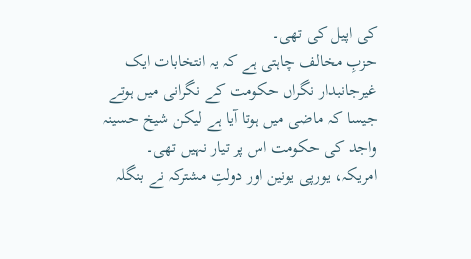کی اپیل کی تھی۔
حزبِ مخالف چاہتی ہے کہ یہ انتخابات ایک غیرجانبدار نگراں حکومت کے نگرانی میں ہوتے جیسا کہ ماضی میں ہوتا آیا ہے لیکن شیخ حسینہ واجد کی حکومت اس پر تیار نہیں تھی۔
امریکہ، یورپی یونین اور دولتِ مشترکہ نے بنگلہ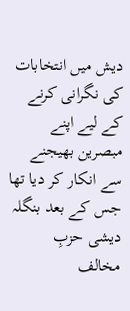دیش میں انتخابات کی نگرانی کرنے کے لیے اپنے مبصرین بھیجنے سے انکار کر دیا تھا جس کے بعد بنگلہ دیشی حزبِ مخالف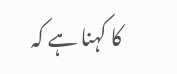کا کہنا ہے کہ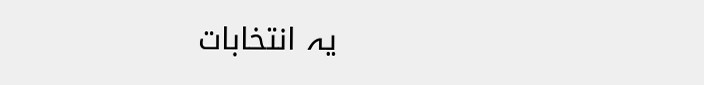یہ انتخابات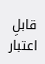قابلِ اعتبار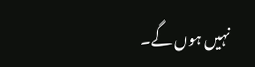نہیں ہوں گے۔